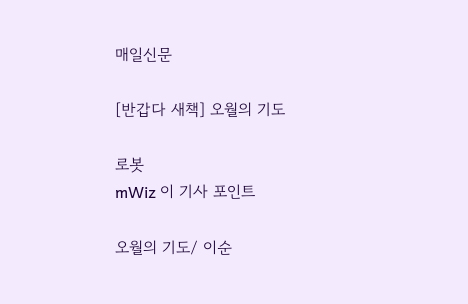매일신문

[반갑다 새책] 오월의 기도

로봇
mWiz 이 기사 포인트

오월의 기도/ 이순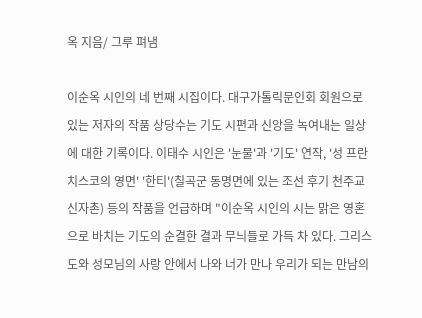옥 지음/ 그루 펴냄

이순옥 시인의 네 번째 시집이다. 대구가톨릭문인회 회원으로 있는 저자의 작품 상당수는 기도 시편과 신앙을 녹여내는 일상에 대한 기록이다. 이태수 시인은 '눈물'과 '기도' 연작, '성 프란치스코의 영면' '한티'(칠곡군 동명면에 있는 조선 후기 천주교 신자촌) 등의 작품을 언급하며 "이순옥 시인의 시는 맑은 영혼으로 바치는 기도의 순결한 결과 무늬들로 가득 차 있다. 그리스도와 성모님의 사랑 안에서 나와 너가 만나 우리가 되는 만남의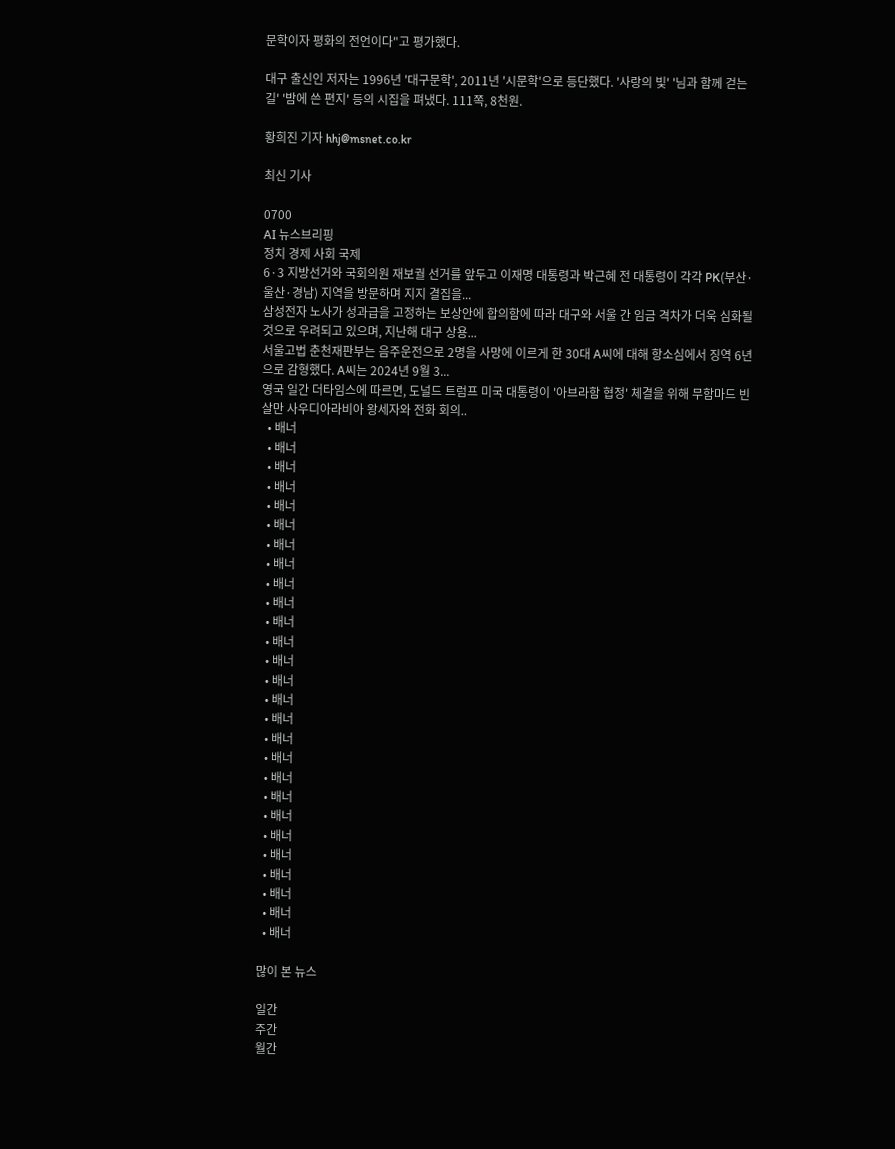문학이자 평화의 전언이다"고 평가했다.

대구 출신인 저자는 1996년 '대구문학', 2011년 '시문학'으로 등단했다. '사랑의 빛' '님과 함께 걷는 길' '밤에 쓴 편지' 등의 시집을 펴냈다. 111쪽, 8천원.

황희진 기자 hhj@msnet.co.kr

최신 기사

0700
AI 뉴스브리핑
정치 경제 사회 국제
6·3 지방선거와 국회의원 재보궐 선거를 앞두고 이재명 대통령과 박근혜 전 대통령이 각각 PK(부산·울산·경남) 지역을 방문하며 지지 결집을...
삼성전자 노사가 성과급을 고정하는 보상안에 합의함에 따라 대구와 서울 간 임금 격차가 더욱 심화될 것으로 우려되고 있으며, 지난해 대구 상용...
서울고법 춘천재판부는 음주운전으로 2명을 사망에 이르게 한 30대 A씨에 대해 항소심에서 징역 6년으로 감형했다. A씨는 2024년 9월 3...
영국 일간 더타임스에 따르면, 도널드 트럼프 미국 대통령이 '아브라함 협정' 체결을 위해 무함마드 빈 살만 사우디아라비아 왕세자와 전화 회의..
  • 배너
  • 배너
  • 배너
  • 배너
  • 배너
  • 배너
  • 배너
  • 배너
  • 배너
  • 배너
  • 배너
  • 배너
  • 배너
  • 배너
  • 배너
  • 배너
  • 배너
  • 배너
  • 배너
  • 배너
  • 배너
  • 배너
  • 배너
  • 배너
  • 배너
  • 배너
  • 배너

많이 본 뉴스

일간
주간
월간